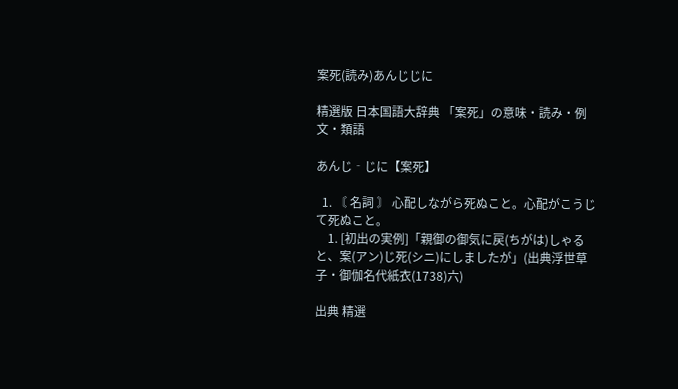案死(読み)あんじじに

精選版 日本国語大辞典 「案死」の意味・読み・例文・類語

あんじ‐じに【案死】

  1. 〘 名詞 〙 心配しながら死ぬこと。心配がこうじて死ぬこと。
    1. [初出の実例]「親御の御気に戻(ちがは)しゃると、案(アン)じ死(シニ)にしましたが」(出典浮世草子・御伽名代紙衣(1738)六)

出典 精選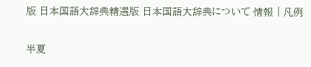版 日本国語大辞典精選版 日本国語大辞典について 情報 | 凡例

半夏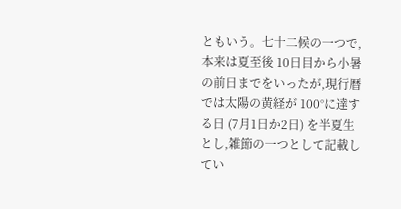ともいう。七十二候の一つで,本来は夏至後 10日目から小暑の前日までをいったが,現行暦では太陽の黄経が 100°に達する日 (7月1日か2日) を半夏生とし,雑節の一つとして記載してい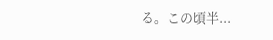る。この頃半...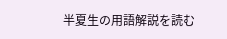半夏生の用語解説を読む